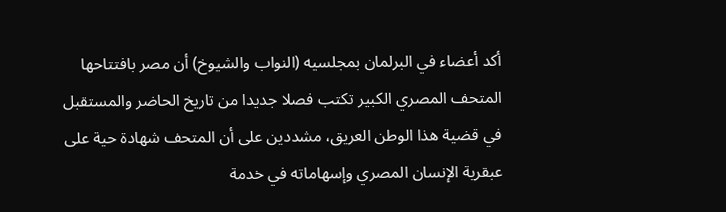أكد أعضاء في البرلمان بمجلسيه (النواب والشيوخ) أن مصر بافتتاحها المتحف المصري الكبير تكتب فصلا جديدا من تاريخ الحاضر والمستقبل في قضية هذا الوطن العريق، مشددين على أن المتحف شهادة حية على عبقرية الإنسان المصري وإسهاماته في خدمة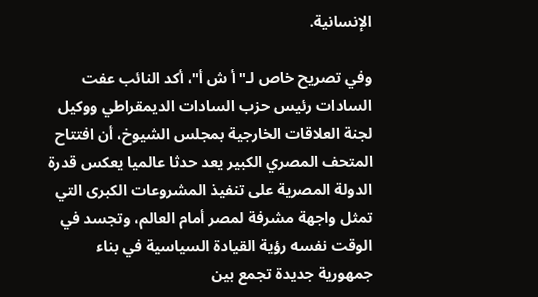الإنسانية.

وفي تصريح خاص لـ"أ ش أ"، أكد النائب عفت السادات رئيس حزب السادات الديمقراطي ووكيل لجنة العلاقات الخارجية بمجلس الشيوخ، أن افتتاح المتحف المصري الكبير يعد حدثا عالميا يعكس قدرة الدولة المصرية على تنفيذ المشروعات الكبرى التي تمثل واجهة مشرفة لمصر أمام العالم، وتجسد في الوقت نفسه رؤية القيادة السياسية في بناء جمهورية جديدة تجمع بين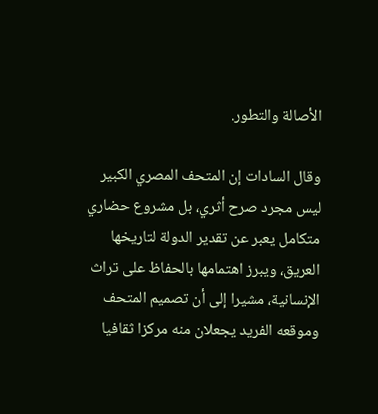الأصالة والتطور.

وقال السادات إن المتحف المصري الكبير ليس مجرد صرح أثري، بل مشروع حضاري متكامل يعبر عن تقدير الدولة لتاريخها العريق، ويبرز اهتمامها بالحفاظ على تراث الإنسانية، مشيرا إلى أن تصميم المتحف وموقعه الفريد يجعلان منه مركزا ثقافيا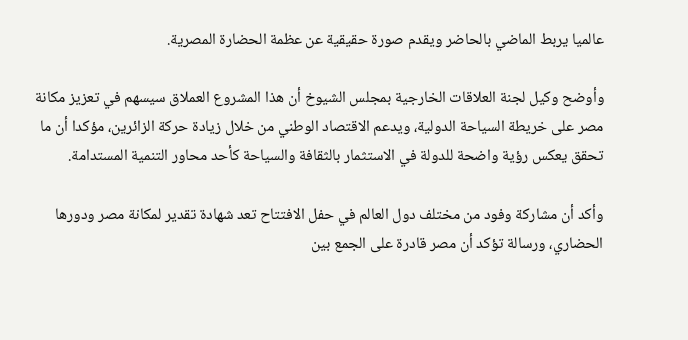عالميا يربط الماضي بالحاضر ويقدم صورة حقيقية عن عظمة الحضارة المصرية.

وأوضح وكيل لجنة العلاقات الخارجية بمجلس الشيوخ أن هذا المشروع العملاق سيسهم في تعزيز مكانة مصر على خريطة السياحة الدولية، ويدعم الاقتصاد الوطني من خلال زيادة حركة الزائرين، مؤكدا أن ما تحقق يعكس رؤية واضحة للدولة في الاستثمار بالثقافة والسياحة كأحد محاور التنمية المستدامة.

وأكد أن مشاركة وفود من مختلف دول العالم في حفل الافتتاح تعد شهادة تقدير لمكانة مصر ودورها الحضاري، ورسالة تؤكد أن مصر قادرة على الجمع بين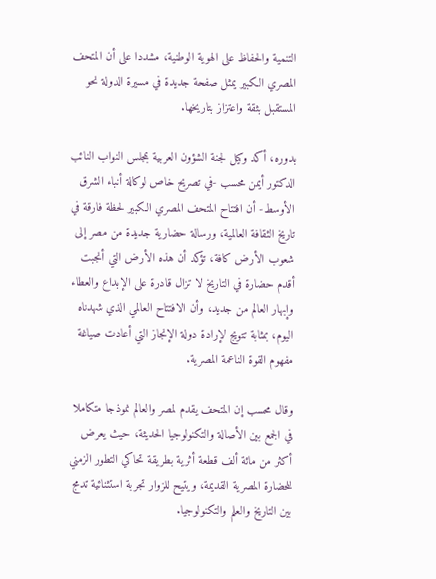التنمية والحفاظ على الهوية الوطنية، مشددا على أن المتحف المصري الكبير يمثل صفحة جديدة في مسيرة الدولة نحو المستقبل بثقة واعتزاز بتاريخها.

بدوره، أكد وكيل لجنة الشؤون العربية بمجلس النواب النائب الدكتور أيمن محسب -في تصريح خاص لوكالة أنباء الشرق الأوسط- أن افتتاح المتحف المصري الكبير لحظة فارقة في تاريخ الثقافة العالمية، ورسالة حضارية جديدة من مصر إلى شعوب الأرض كافة، تؤكد أن هذه الأرض التي أنجبت أقدم حضارة في التاريخ لا تزال قادرة على الإبداع والعطاء وإبهار العالم من جديد، وأن الافتتاح العالمي الذي شهدناه اليوم، بمثابة تتويج لإرادة دولة الإنجاز التي أعادت صياغة مفهوم القوة الناعمة المصرية.

وقال محسب إن المتحف يقدم لمصر والعالم نموذجا متكاملا في الجمع بين الأصالة والتكنولوجيا الحديثة، حيث يعرض أكثر من مائة ألف قطعة أثرية بطريقة تحاكي التطور الزمني للحضارة المصرية القديمة، ويتيح للزوار تجربة استثنائية تدمج بين التاريخ والعلم والتكنولوجيا.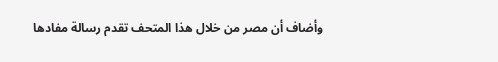وأضاف أن مصر من خلال هذا المتحف تقدم رسالة مفادها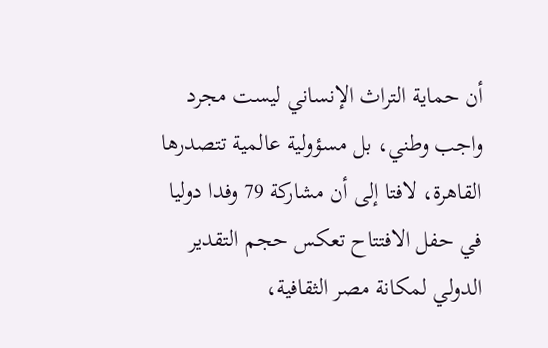أن حماية التراث الإنساني ليست مجرد واجب وطني، بل مسؤولية عالمية تتصدرها القاهرة، لافتا إلى أن مشاركة 79 وفدا دوليا في حفل الافتتاح تعكس حجم التقدير الدولي لمكانة مصر الثقافية،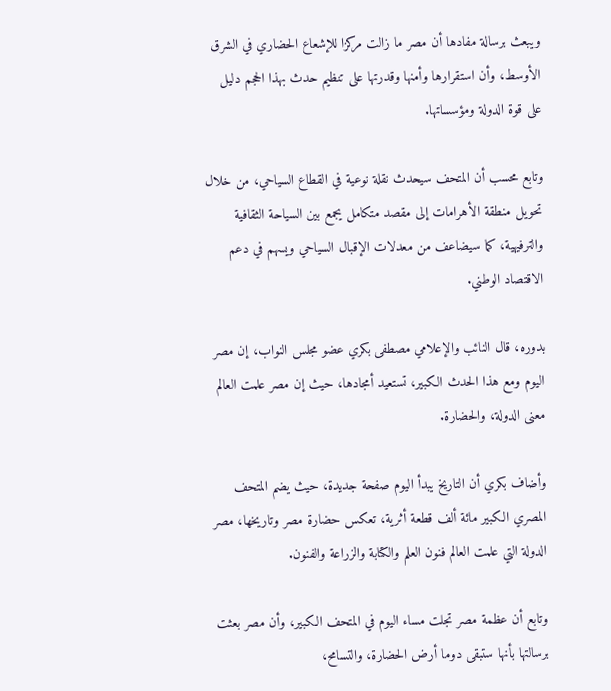ويبعث برسالة مفادها أن مصر ما زالت مركزا للإشعاع الحضاري في الشرق الأوسط، وأن استقرارها وأمنها وقدرتها على تنظيم حدث بهذا الحجم دليل على قوة الدولة ومؤسساتها.

وتابع محسب أن المتحف سيحدث نقلة نوعية في القطاع السياحي، من خلال تحويل منطقة الأهرامات إلى مقصد متكامل يجمع بين السياحة الثقافية والترفيهية، كما سيضاعف من معدلات الإقبال السياحي ويسهم في دعم الاقتصاد الوطني.

بدوره، قال النائب والإعلامي مصطفى بكري عضو مجلس النواب، إن مصر اليوم ومع هذا الحدث الكبير، تستعيد أمجادها، حيث إن مصر علمت العالم معنى الدولة، والحضارة.

وأضاف بكري أن التاريخ يبدأ اليوم صفحة جديدة، حيث يضم المتحف المصري الكبير مائة ألف قطعة أثرية، تعكس حضارة مصر وتاريخها، مصر الدولة التي علمت العالم فنون العلم والكتابة والزراعة والفنون.

وتابع أن عظمة مصر تجلت مساء اليوم في المتحف الكبير، وأن مصر بعثت برسالتها بأنها ستبقى دوما أرض الحضارة، والتسامح،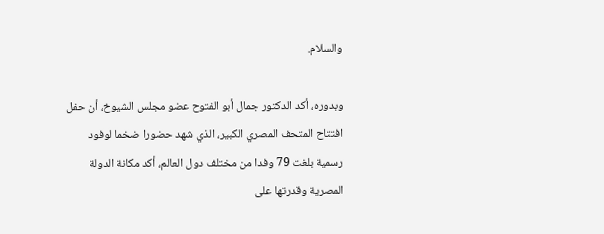والسلام.

وبدوره، أكد الدكتور جمال أبو الفتوح عضو مجلس الشيوخ، أن حفل افتتاح المتحف المصري الكبير، الذي شهد حضورا ضخما لوفود رسمية بلغت 79 وفدا من مختلف دول العالم، أكد مكانة الدولة المصرية وقدرتها على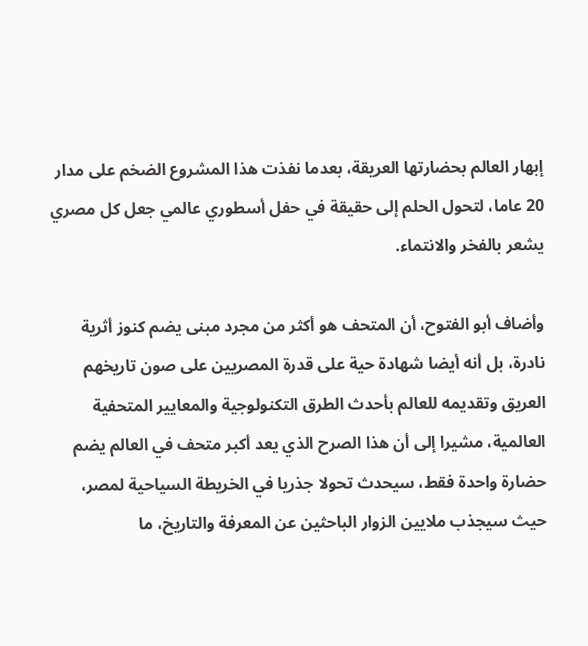إبهار العالم بحضارتها العريقة، بعدما نفذت هذا المشروع الضخم على مدار 20 عاما، لتحول الحلم إلى حقيقة في حفل أسطوري عالمي جعل كل مصري يشعر بالفخر والانتماء.

وأضاف أبو الفتوح، أن المتحف هو أكثر من مجرد مبنى يضم كنوز أثرية نادرة، بل أنه أيضا شهادة حية على قدرة المصريين على صون تاريخهم العريق وتقديمه للعالم بأحدث الطرق التكنولوجية والمعايير المتحفية العالمية، مشيرا إلى أن هذا الصرح الذي يعد أكبر متحف في العالم يضم حضارة واحدة فقط، سيحدث تحولا جذريا في الخريطة السياحية لمصر، حيث سيجذب ملايين الزوار الباحثين عن المعرفة والتاريخ، ما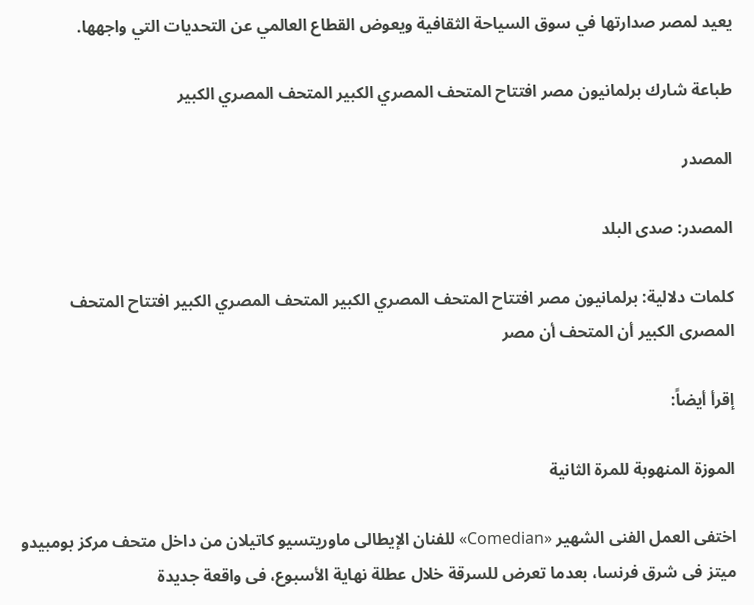يعيد لمصر صدارتها في سوق السياحة الثقافية ويعوض القطاع العالمي عن التحديات التي واجهها.

طباعة شارك برلمانيون مصر افتتاح المتحف المصري الكبير المتحف المصري الكبير

المصدر

المصدر: صدى البلد

كلمات دلالية: برلمانيون مصر افتتاح المتحف المصري الكبير المتحف المصري الكبير افتتاح المتحف المصری الکبیر أن المتحف أن مصر

إقرأ أيضاً:

الموزة المنهوبة للمرة الثانية

اختفى العمل الفنى الشهير «Comedian» للفنان الإيطالى ماوريتسيو كاتيلان من داخل متحف مركز بومبيدو ميتز فى شرق فرنسا، بعدما تعرض للسرقة خلال عطلة نهاية الأسبوع، فى واقعة جديدة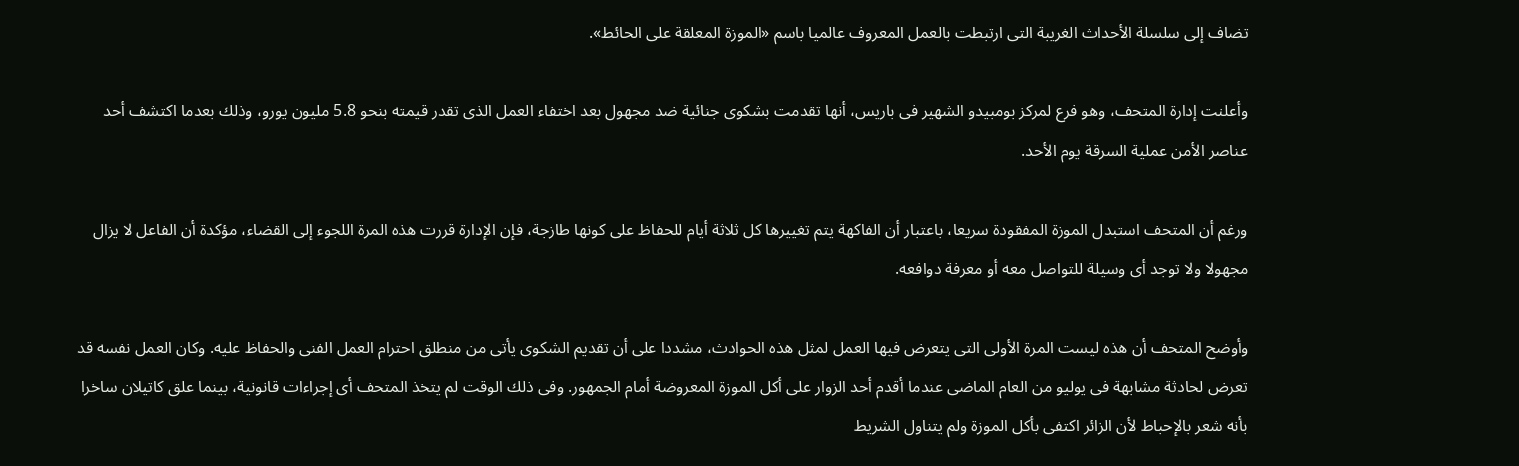تضاف إلى سلسلة الأحداث الغريبة التى ارتبطت بالعمل المعروف عالميا باسم «الموزة المعلقة على الحائط».

وأعلنت إدارة المتحف، وهو فرع لمركز بومبيدو الشهير فى باريس، أنها تقدمت بشكوى جنائية ضد مجهول بعد اختفاء العمل الذى تقدر قيمته بنحو 5.8 مليون يورو، وذلك بعدما اكتشف أحد عناصر الأمن عملية السرقة يوم الأحد.

ورغم أن المتحف استبدل الموزة المفقودة سريعا، باعتبار أن الفاكهة يتم تغييرها كل ثلاثة أيام للحفاظ على كونها طازجة، فإن الإدارة قررت هذه المرة اللجوء إلى القضاء، مؤكدة أن الفاعل لا يزال مجهولا ولا توجد أى وسيلة للتواصل معه أو معرفة دوافعه.

وأوضح المتحف أن هذه ليست المرة الأولى التى يتعرض فيها العمل لمثل هذه الحوادث، مشددا على أن تقديم الشكوى يأتى من منطلق احترام العمل الفنى والحفاظ عليه. وكان العمل نفسه قد تعرض لحادثة مشابهة فى يوليو من العام الماضى عندما أقدم أحد الزوار على أكل الموزة المعروضة أمام الجمهور. وفى ذلك الوقت لم يتخذ المتحف أى إجراءات قانونية، بينما علق كاتيلان ساخرا بأنه شعر بالإحباط لأن الزائر اكتفى بأكل الموزة ولم يتناول الشريط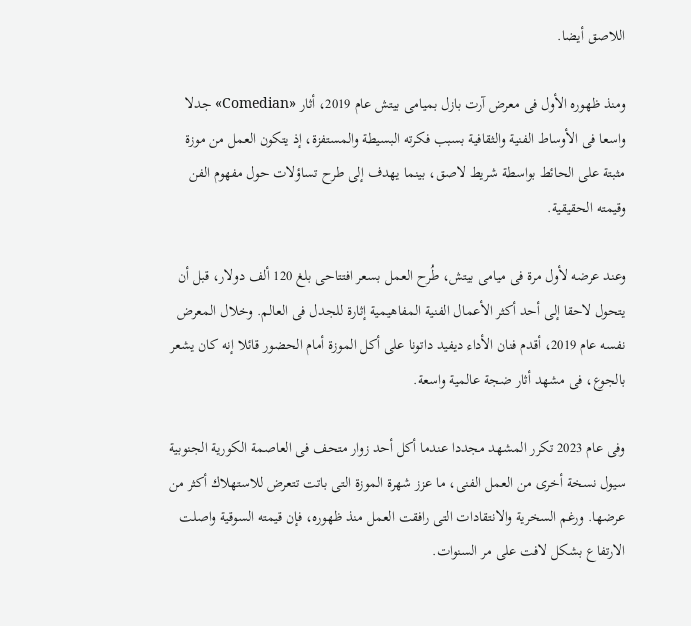اللاصق أيضا.

ومنذ ظهوره الأول فى معرض آرت بازل بميامى بيتش عام 2019، أثار «Comedian» جدلا واسعا فى الأوساط الفنية والثقافية بسبب فكرته البسيطة والمستفزة، إذ يتكون العمل من موزة مثبتة على الحائط بواسطة شريط لاصق، بينما يهدف إلى طرح تساؤلات حول مفهوم الفن وقيمته الحقيقية.

وعند عرضه لأول مرة فى ميامى بيتش، طُرح العمل بسعر افتتاحى بلغ 120 ألف دولار، قبل أن يتحول لاحقا إلى أحد أكثر الأعمال الفنية المفاهيمية إثارة للجدل فى العالم. وخلال المعرض نفسه عام 2019، أقدم فنان الأداء ديفيد داتونا على أكل الموزة أمام الحضور قائلا إنه كان يشعر بالجوع، فى مشهد أثار ضجة عالمية واسعة.

وفى عام 2023 تكرر المشهد مجددا عندما أكل أحد زوار متحف فى العاصمة الكورية الجنوبية سيول نسخة أخرى من العمل الفنى، ما عزز شهرة الموزة التى باتت تتعرض للاستهلاك أكثر من عرضها. ورغم السخرية والانتقادات التى رافقت العمل منذ ظهوره، فإن قيمته السوقية واصلت الارتفاع بشكل لافت على مر السنوات.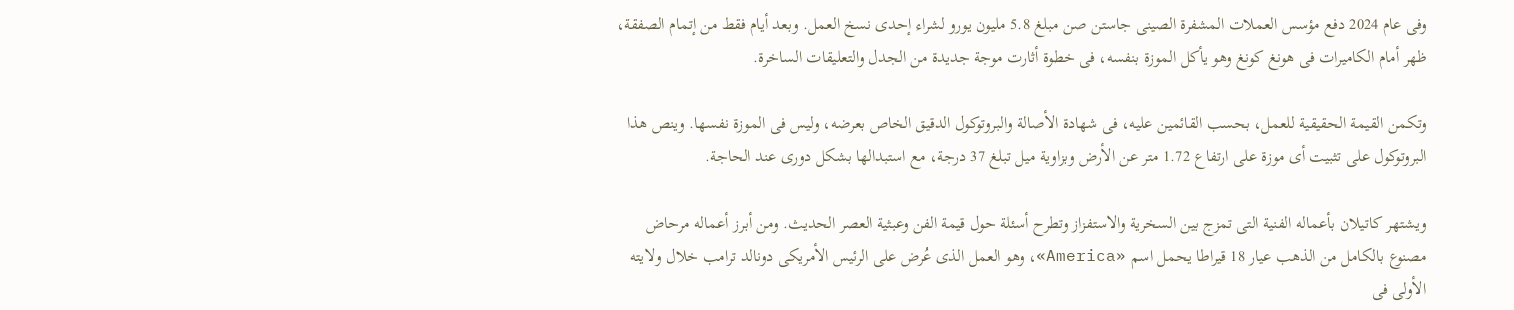وفى عام 2024 دفع مؤسس العملات المشفرة الصينى جاستن صن مبلغ 5.8 مليون يورو لشراء إحدى نسخ العمل. وبعد أيام فقط من إتمام الصفقة، ظهر أمام الكاميرات فى هونغ كونغ وهو يأكل الموزة بنفسه، فى خطوة أثارت موجة جديدة من الجدل والتعليقات الساخرة.

وتكمن القيمة الحقيقية للعمل، بحسب القائمين عليه، فى شهادة الأصالة والبروتوكول الدقيق الخاص بعرضه، وليس فى الموزة نفسها. وينص هذا البروتوكول على تثبيت أى موزة على ارتفاع 1.72 متر عن الأرض وبزاوية ميل تبلغ 37 درجة، مع استبدالها بشكل دورى عند الحاجة.

ويشتهر كاتيلان بأعماله الفنية التى تمزج بين السخرية والاستفزاز وتطرح أسئلة حول قيمة الفن وعبثية العصر الحديث. ومن أبرز أعماله مرحاض مصنوع بالكامل من الذهب عيار 18 قيراطا يحمل اسم «America»، وهو العمل الذى عُرض على الرئيس الأمريكى دونالد ترامب خلال ولايته الأولى فى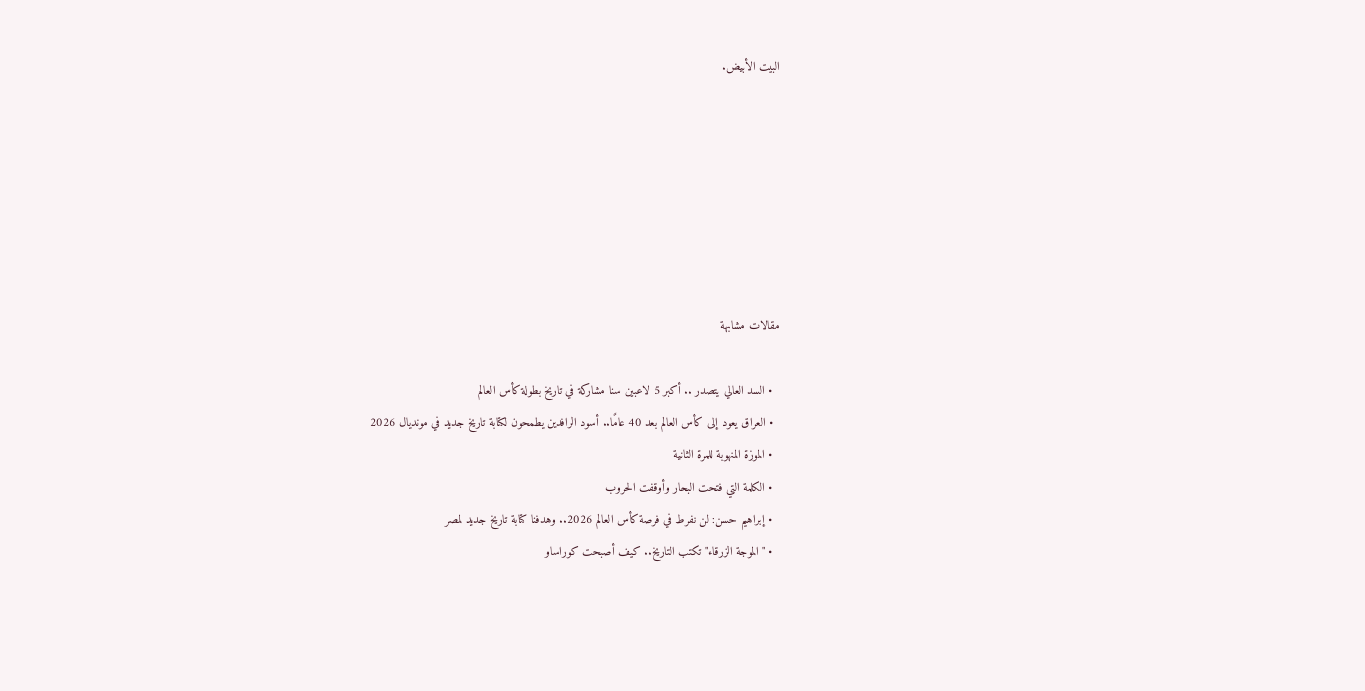البيت الأبيض.







مقالات مشابهة

  • السد العالي يتصدر .. أكبر 5 لاعبين سنا مشاركة في تاريخ بطولة كأس العالم
  • العراق يعود إلى كأس العالم بعد 40 عامًا.. أسود الرافدين يطمحون لكتابة تاريخ جديد في مونديال 2026
  • الموزة المنهوبة للمرة الثانية
  • الكلمة التي فتحت البحار وأوقفت الحروب
  • إبراهيم حسن: لن نفرط في فرصة كأس العالم 2026.. وهدفنا كتابة تاريخ جديد لمصر
  • "الموجة الزرقاء" تكتب التاريخ.. كيف أصبحت كوراساو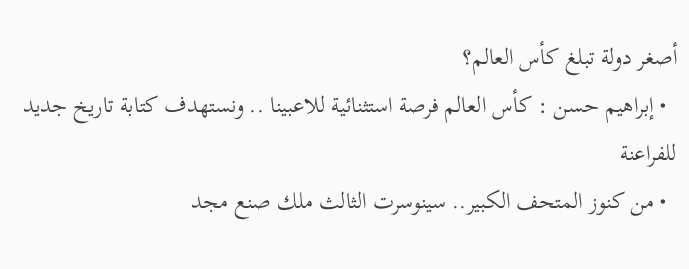أصغر دولة تبلغ كأس العالم؟
  • إبراهيم حسن : كأس العالم فرصة استثنائية للاعبينا .. ونستهدف كتابة تاريخ جديد للفراعنة
  • من كنوز المتحف الكبير.. سينوسرت الثالث ملك صنع مجد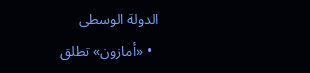الدولة الوسطى
  • «أمازون» تطلق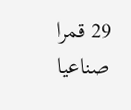29 قمرا صناعيا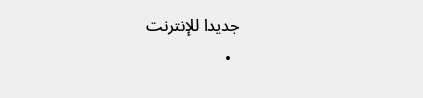جديدا للإنترنت
  •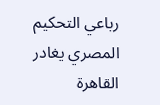رباعي التحكيم المصري يغادر القاهرة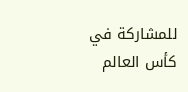للمشاركة في كأس العالم